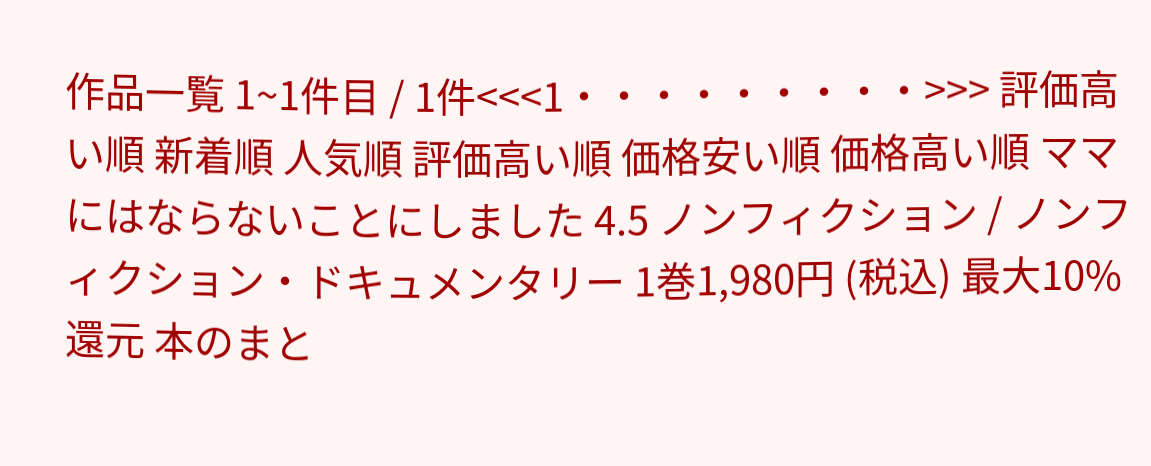作品一覧 1~1件目 / 1件<<<1・・・・・・・・・>>> 評価高い順 新着順 人気順 評価高い順 価格安い順 価格高い順 ママにはならないことにしました 4.5 ノンフィクション / ノンフィクション・ドキュメンタリー 1巻1,980円 (税込) 最大10%還元 本のまと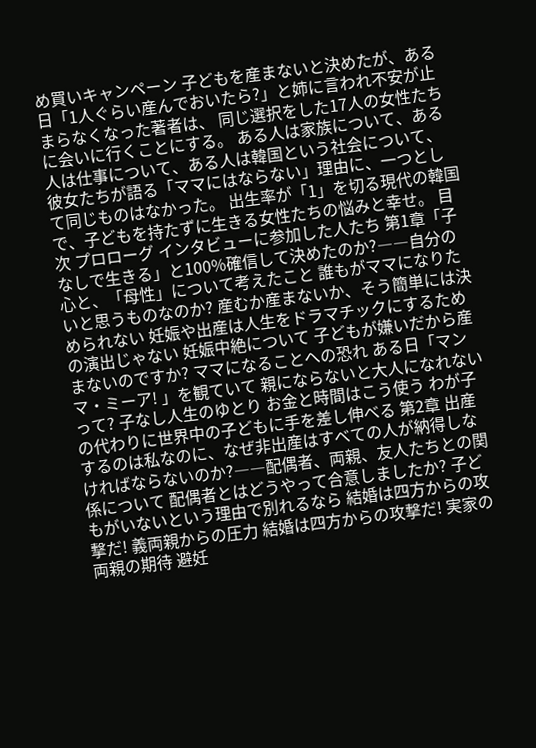め買いキャンペーン 子どもを産まないと決めたが、ある日「1人ぐらい産んでおいたら?」と姉に言われ不安が止まらなくなった著者は、 同じ選択をした17人の女性たちに会いに行くことにする。 ある人は家族について、ある人は仕事について、ある人は韓国という社会について、 彼女たちが語る「ママにはならない」理由に、一つとして同じものはなかった。 出生率が「1」を切る現代の韓国で、子どもを持たずに生きる女性たちの悩みと幸せ。 目次 プロローグ インタビューに参加した人たち 第1章「子なしで生きる」と100%確信して決めたのか?――自分の心と、「母性」について考えたこと 誰もがママになりたいと思うものなのか? 産むか産まないか、そう簡単には決められない 妊娠や出産は人生をドラマチックにするための演出じゃない 妊娠中絶について 子どもが嫌いだから産まないのですか? ママになることへの恐れ ある日「マンマ・ミーア! 」を観ていて 親にならないと大人になれないって? 子なし人生のゆとり お金と時間はこう使う わが子の代わりに世界中の子どもに手を差し伸べる 第2章 出産するのは私なのに、なぜ非出産はすべての人が納得しなければならないのか?――配偶者、両親、友人たちとの関係について 配偶者とはどうやって合意しましたか? 子どもがいないという理由で別れるなら 結婚は四方からの攻撃だ! 義両親からの圧力 結婚は四方からの攻撃だ! 実家の両親の期待 避妊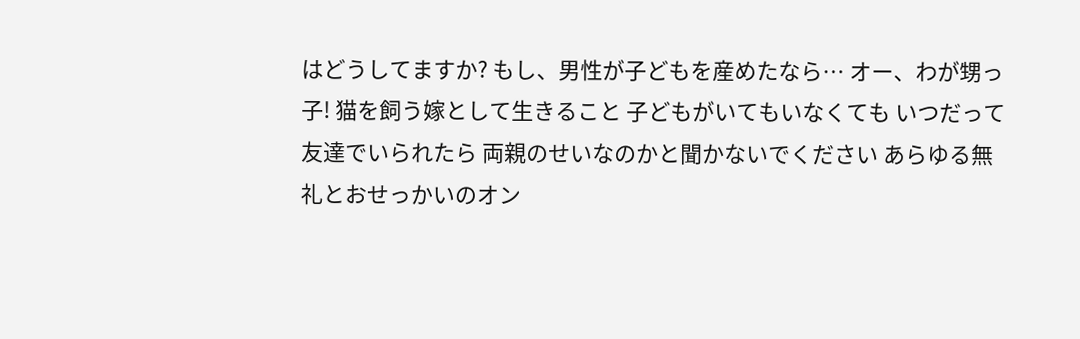はどうしてますか? もし、男性が子どもを産めたなら… オー、わが甥っ子! 猫を飼う嫁として生きること 子どもがいてもいなくても いつだって友達でいられたら 両親のせいなのかと聞かないでください あらゆる無礼とおせっかいのオン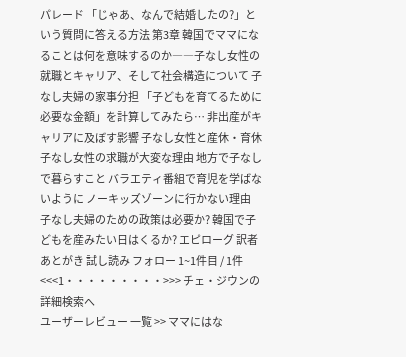パレード 「じゃあ、なんで結婚したの?」という質問に答える方法 第3章 韓国でママになることは何を意味するのか――子なし女性の就職とキャリア、そして社会構造について 子なし夫婦の家事分担 「子どもを育てるために必要な金額」を計算してみたら… 非出産がキャリアに及ぼす影響 子なし女性と産休・育休 子なし女性の求職が大変な理由 地方で子なしで暮らすこと バラエティ番組で育児を学ばないように ノーキッズゾーンに行かない理由 子なし夫婦のための政策は必要か? 韓国で子どもを産みたい日はくるか? エピローグ 訳者あとがき 試し読み フォロー 1~1件目 / 1件<<<1・・・・・・・・・>>> チェ・ジウンの詳細検索へ
ユーザーレビュー 一覧 >> ママにはな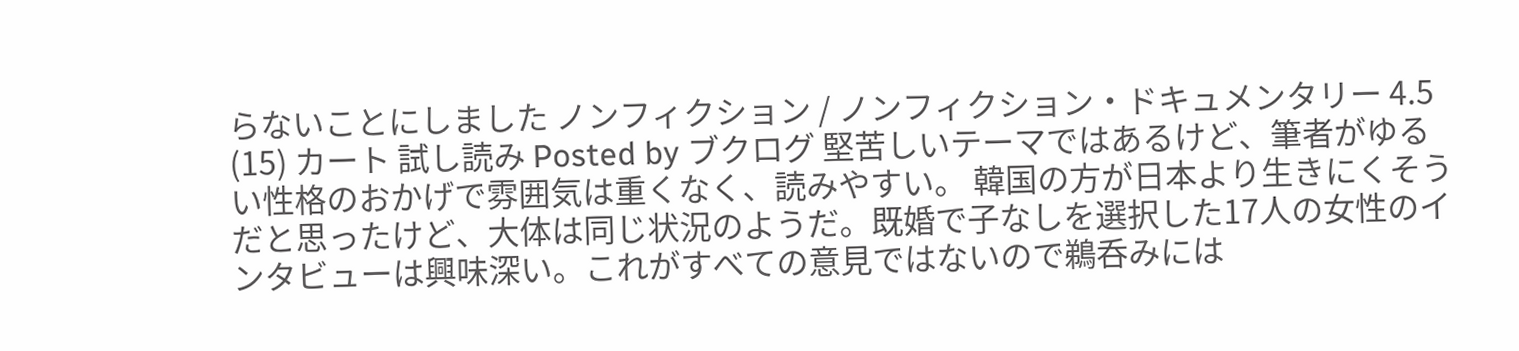らないことにしました ノンフィクション / ノンフィクション・ドキュメンタリー 4.5 (15) カート 試し読み Posted by ブクログ 堅苦しいテーマではあるけど、筆者がゆるい性格のおかげで雰囲気は重くなく、読みやすい。 韓国の方が日本より生きにくそうだと思ったけど、大体は同じ状況のようだ。既婚で子なしを選択した17人の女性のインタビューは興味深い。これがすべての意見ではないので鵜呑みには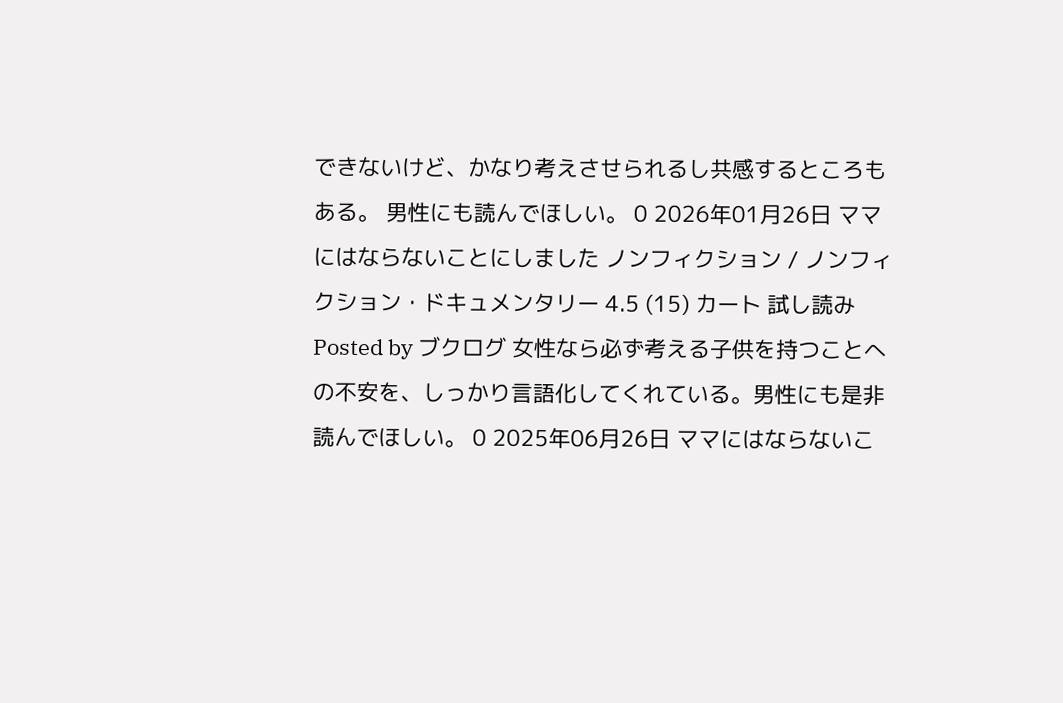できないけど、かなり考えさせられるし共感するところもある。 男性にも読んでほしい。 0 2026年01月26日 ママにはならないことにしました ノンフィクション / ノンフィクション・ドキュメンタリー 4.5 (15) カート 試し読み Posted by ブクログ 女性なら必ず考える子供を持つことへの不安を、しっかり言語化してくれている。男性にも是非読んでほしい。 0 2025年06月26日 ママにはならないこ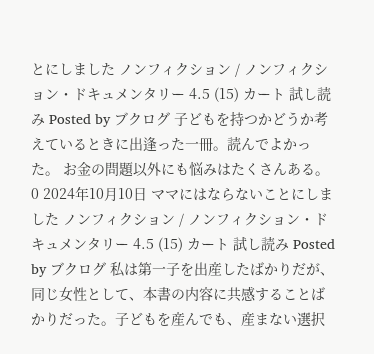とにしました ノンフィクション / ノンフィクション・ドキュメンタリー 4.5 (15) カート 試し読み Posted by ブクログ 子どもを持つかどうか考えているときに出逢った一冊。読んでよかった。 お金の問題以外にも悩みはたくさんある。 0 2024年10月10日 ママにはならないことにしました ノンフィクション / ノンフィクション・ドキュメンタリー 4.5 (15) カート 試し読み Posted by ブクログ 私は第一子を出産したばかりだが、同じ女性として、本書の内容に共感することばかりだった。子どもを産んでも、産まない選択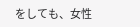をしても、女性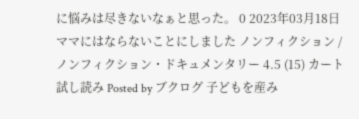に悩みは尽きないなぁと思った。 0 2023年03月18日 ママにはならないことにしました ノンフィクション / ノンフィクション・ドキュメンタリー 4.5 (15) カート 試し読み Posted by ブクログ 子どもを産み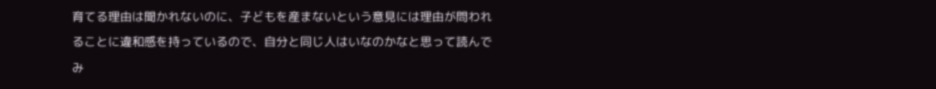育てる理由は聞かれないのに、子どもを産まないという意見には理由が問われることに違和感を持っているので、自分と同じ人はいなのかなと思って読んでみ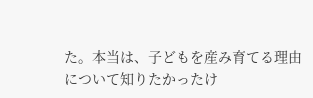た。本当は、子どもを産み育てる理由について知りたかったけ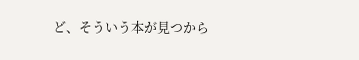ど、そういう本が見つから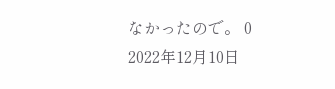なかったので。 0 2022年12月10日